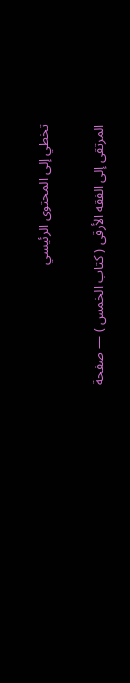تخطي إلى المحتوى الرئيسي

المرتقى إلى الفقه الأرقى ( كتاب الخمس ) — صفحة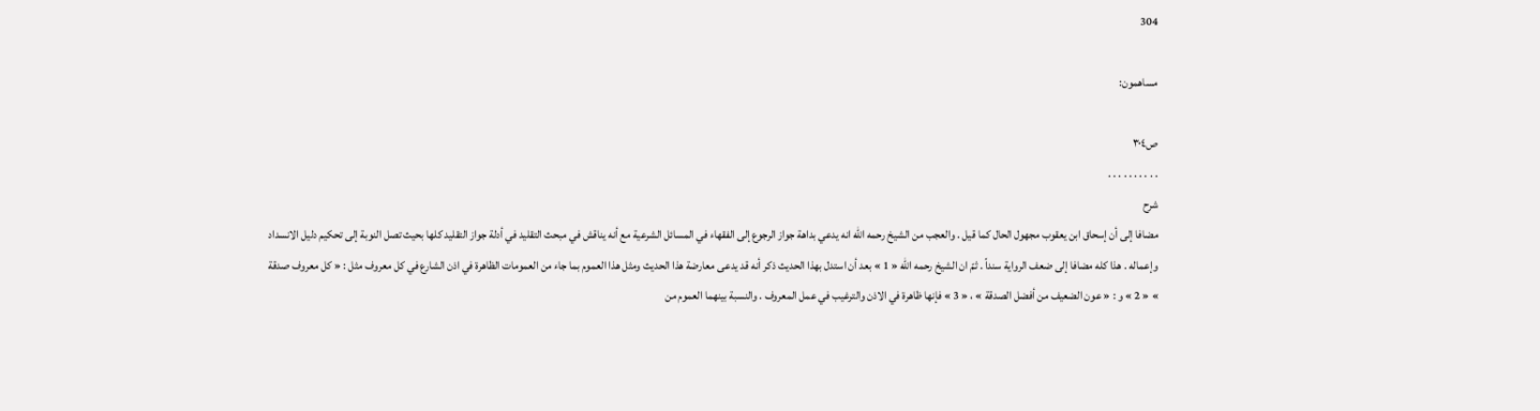304

مساهمون:

ص٣٠٤
. . . . . . . . . .
شرح
مضافا إلى أن إسحاق ابن يعقوب مجهول الحال كما قيل . والعجب من الشيخ رحمه الله انه يدعي بداهة جواز الرجوع إلى الفقهاء في المسائل الشرعية مع أنه يناقش في مبحث التقليد في أدلة جواز التقليد كلها بحيث تصل النوبة إلى تحكيم دليل الانسداد وإعماله . هذا كله مضافا إلى ضعف الرواية سنداً . ثمّ ان الشيخ رحمه الله « 1 » بعد أن استدل بهذا الحديث ذكر أنه قد يدعى معارضة هذا الحديث ومثل هذا العموم بما جاء من العمومات الظاهرة في اذن الشارع في كل معروف مثل : « كل معروف صدقة » « 2 » و : « عون الضعيف من أفضل الصدقة » ، « 3 » فإنها ظاهرة في الاذن والترغيب في عمل المعروف . والنسبة بينهما العموم من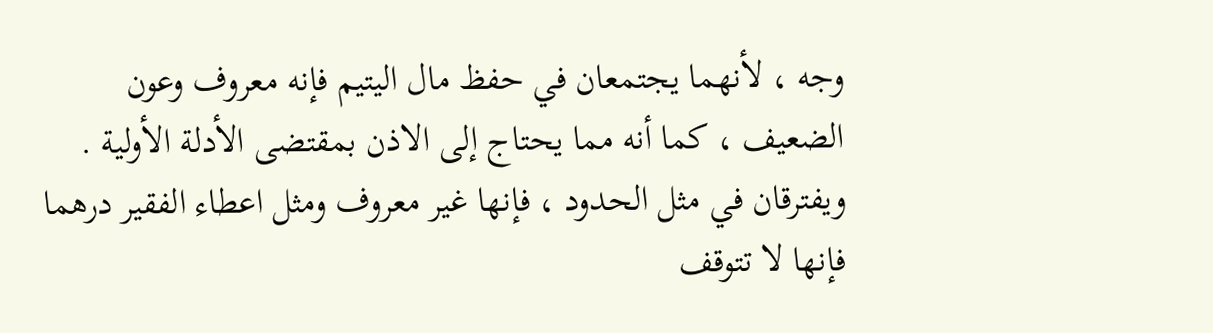وجه ، لأنهما يجتمعان في حفظ مال اليتيم فإنه معروف وعون الضعيف ، كما أنه مما يحتاج إلى الاذن بمقتضى الأدلة الأولية . ويفترقان في مثل الحدود ، فإنها غير معروف ومثل اعطاء الفقير درهما فإنها لا تتوقف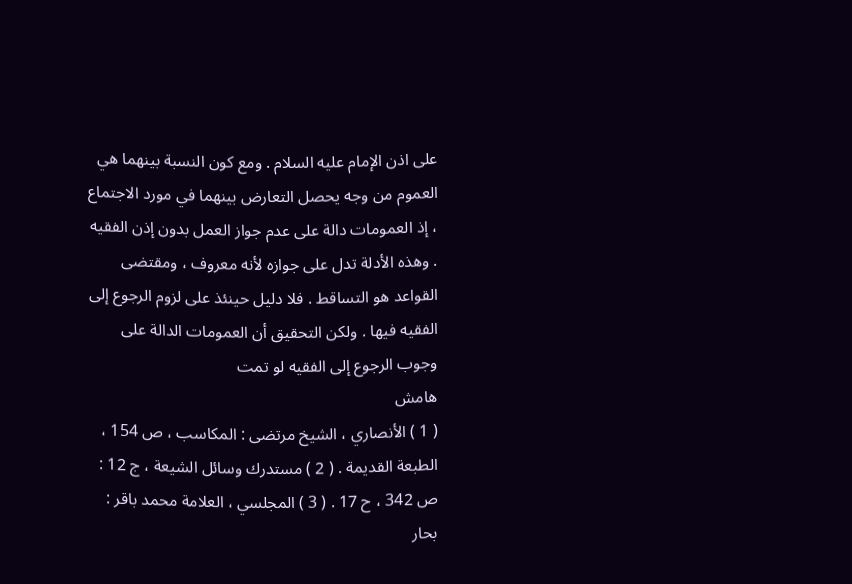على اذن الإمام عليه السلام . ومع كون النسبة بينهما هي العموم من وجه يحصل التعارض بينهما في مورد الاجتماع ، إذ العمومات دالة على عدم جواز العمل بدون إذن الفقيه . وهذه الأدلة تدل على جوازه لأنه معروف ، ومقتضى القواعد هو التساقط . فلا دليل حينئذ على لزوم الرجوع إلى الفقيه فيها . ولكن التحقيق أن العمومات الدالة على وجوب الرجوع إلى الفقيه لو تمت
هامش
( 1 ) الأنصاري ، الشيخ مرتضى : المكاسب ، ص 154 ، الطبعة القديمة . ( 2 ) مستدرك وسائل الشيعة ، ج 12 : ص 342 ، ح 17 . ( 3 ) المجلسي ، العلامة محمد باقر : بحار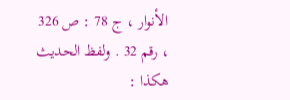الأنوار ، ج 78 : ص 326 ، رقم 32 . ولفظ الحديث هكذا :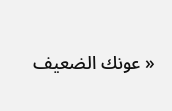« عونك الضعيف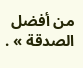من أفضل الصدقة » .